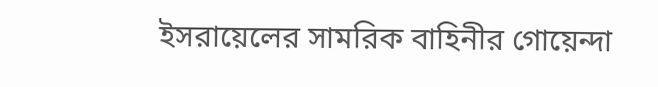ইসরায়েলের সামরিক বাহিনীর গোয়েন্দা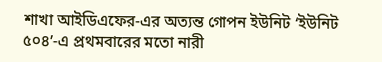শাখা আইডিএফের-এর অত্যন্ত গোপন ইউনিট ‘ইউনিট ৫০৪’-এ প্রথমবারের মতো নারী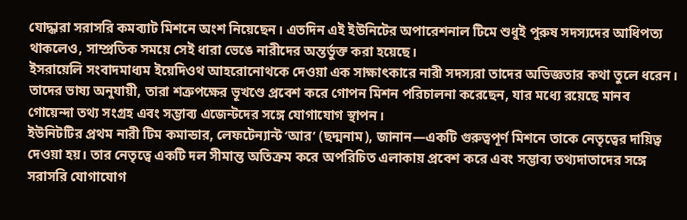যোদ্ধারা সরাসরি কমব্যাট মিশনে অংশ নিয়েছেন। এতদিন এই ইউনিটের অপারেশনাল টিমে শুধুই পুরুষ সদস্যদের আধিপত্য থাকলেও, সাম্প্রতিক সময়ে সেই ধারা ভেঙে নারীদের অন্তর্ভুক্ত করা হয়েছে।
ইসরায়েলি সংবাদমাধ্যম ইয়েদিওথ আহরোনোথকে দেওয়া এক সাক্ষাৎকারে নারী সদস্যরা তাদের অভিজ্ঞতার কথা তুলে ধরেন। তাদের ভাষ্য অনুযায়ী, তারা শত্রুপক্ষের ভূখণ্ডে প্রবেশ করে গোপন মিশন পরিচালনা করেছেন, যার মধ্যে রয়েছে মানব গোয়েন্দা তথ্য সংগ্রহ এবং সম্ভাব্য এজেন্টদের সঙ্গে যোগাযোগ স্থাপন।
ইউনিটটির প্রথম নারী টিম কমান্ডার, লেফটেন্যান্ট ‘আর’ (ছদ্মনাম), জানান—একটি গুরুত্বপূর্ণ মিশনে তাকে নেতৃত্বের দায়িত্ব দেওয়া হয়। তার নেতৃত্বে একটি দল সীমান্ত অতিক্রম করে অপরিচিত এলাকায় প্রবেশ করে এবং সম্ভাব্য তথ্যদাতাদের সঙ্গে সরাসরি যোগাযোগ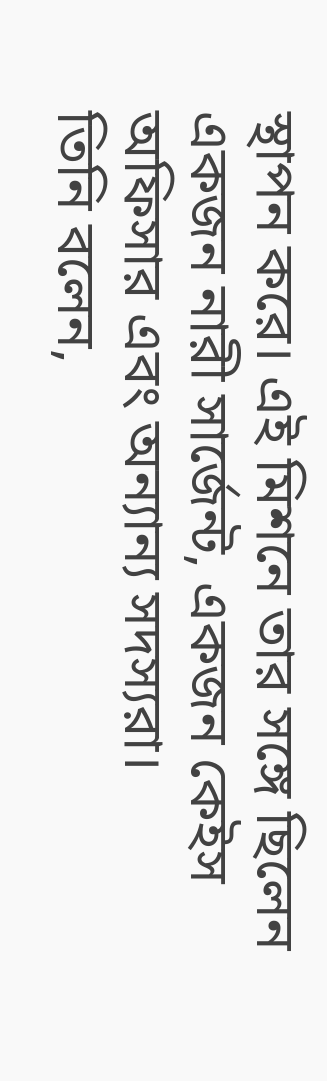স্থাপন করে। এই মিশনে তার সঙ্গে ছিলেন একজন নারী সার্জেন্ট, একজন কেইস অফিসার এবং অন্যান্য সদস্যরা।
তিনি বলেন,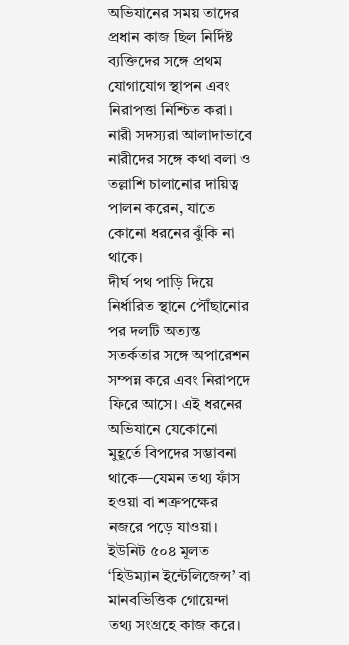অভিযানের সময় তাদের প্রধান কাজ ছিল নির্দিষ্ট ব্যক্তিদের সঙ্গে প্রথম যোগাযোগ স্থাপন এবং নিরাপত্তা নিশ্চিত করা। নারী সদস্যরা আলাদাভাবে নারীদের সঙ্গে কথা বলা ও তল্লাশি চালানোর দায়িত্ব পালন করেন, যাতে কোনো ধরনের ঝুঁকি না থাকে।
দীর্ঘ পথ পাড়ি দিয়ে নির্ধারিত স্থানে পৌঁছানোর পর দলটি অত্যন্ত সতর্কতার সঙ্গে অপারেশন সম্পন্ন করে এবং নিরাপদে ফিরে আসে। এই ধরনের অভিযানে যেকোনো মুহূর্তে বিপদের সম্ভাবনা থাকে—যেমন তথ্য ফাঁস হওয়া বা শত্রুপক্ষের নজরে পড়ে যাওয়া।
ইউনিট ৫০৪ মূলত ‘হিউম্যান ইন্টেলিজেন্স’ বা মানবভিত্তিক গোয়েন্দা তথ্য সংগ্রহে কাজ করে।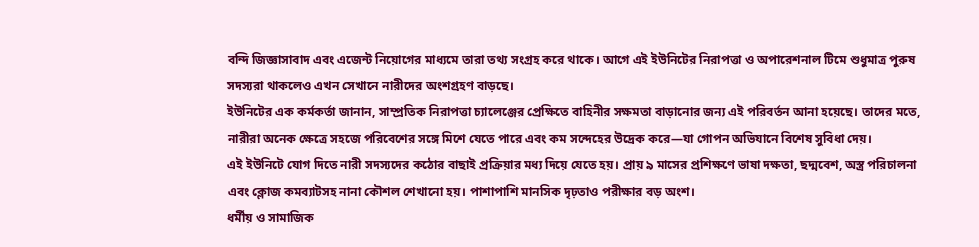বন্দি জিজ্ঞাসাবাদ এবং এজেন্ট নিয়োগের মাধ্যমে তারা তথ্য সংগ্রহ করে থাকে। আগে এই ইউনিটের নিরাপত্তা ও অপারেশনাল টিমে শুধুমাত্র পুরুষ সদস্যরা থাকলেও এখন সেখানে নারীদের অংশগ্রহণ বাড়ছে।
ইউনিটের এক কর্মকর্তা জানান, সাম্প্রতিক নিরাপত্তা চ্যালেঞ্জের প্রেক্ষিতে বাহিনীর সক্ষমতা বাড়ানোর জন্য এই পরিবর্তন আনা হয়েছে। তাদের মতে, নারীরা অনেক ক্ষেত্রে সহজে পরিবেশের সঙ্গে মিশে যেতে পারে এবং কম সন্দেহের উদ্রেক করে—যা গোপন অভিযানে বিশেষ সুবিধা দেয়।
এই ইউনিটে যোগ দিতে নারী সদস্যদের কঠোর বাছাই প্রক্রিয়ার মধ্য দিয়ে যেতে হয়। প্রায় ৯ মাসের প্রশিক্ষণে ভাষা দক্ষতা, ছদ্মবেশ, অস্ত্র পরিচালনা এবং ক্লোজ কমব্যাটসহ নানা কৌশল শেখানো হয়। পাশাপাশি মানসিক দৃঢ়তাও পরীক্ষার বড় অংশ।
ধর্মীয় ও সামাজিক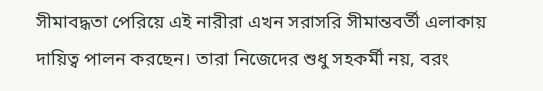সীমাবদ্ধতা পেরিয়ে এই নারীরা এখন সরাসরি সীমান্তবর্তী এলাকায় দায়িত্ব পালন করছেন। তারা নিজেদের শুধু সহকর্মী নয়, বরং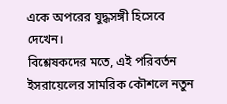একে অপরের যুদ্ধসঙ্গী হিসেবে দেখেন।
বিশ্লেষকদের মতে, এই পরিবর্তন ইসরায়েলের সামরিক কৌশলে নতুন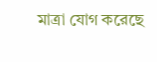মাত্রা যোগ করেছে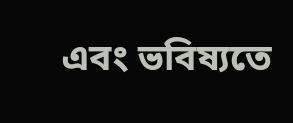এবং ভবিষ্যতে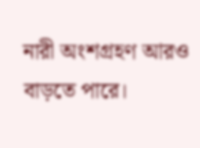নারী অংশগ্রহণ আরও বাড়তে পারে।